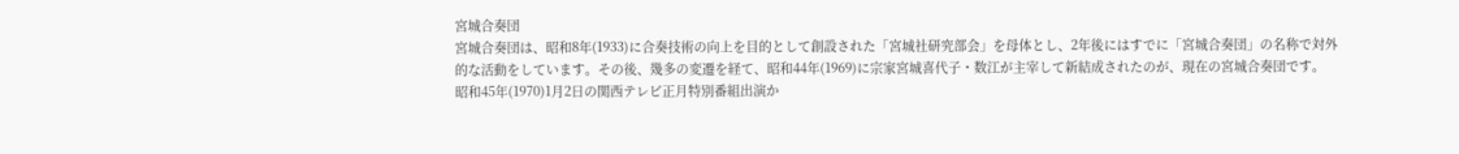宮城合奏団
宮城合奏団は、昭和8年(1933)に合奏技術の向上を目的として創設された「宮城社研究部会」を母体とし、2年後にはすでに「宮城合奏団」の名称で対外的な活動をしています。その後、幾多の変遷を経て、昭和44年(1969)に宗家宮城喜代子・数江が主宰して新結成されたのが、現在の宮城合奏団です。
昭和45年(1970)1月2日の関西テレビ正月特別番組出演か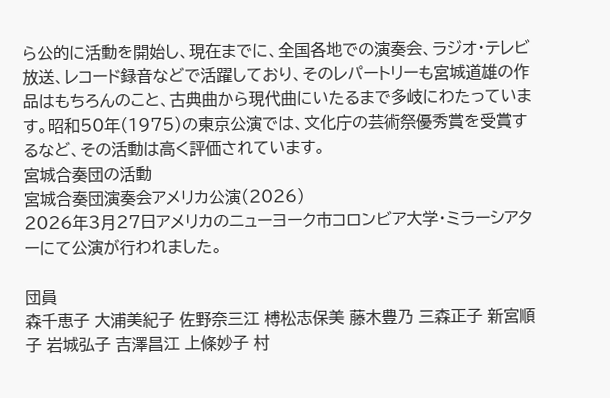ら公的に活動を開始し、現在までに、全国各地での演奏会、ラジオ・テレビ放送、レコード録音などで活躍しており、そのレパートリーも宮城道雄の作品はもちろんのこと、古典曲から現代曲にいたるまで多岐にわたっています。昭和50年(1975)の東京公演では、文化庁の芸術祭優秀賞を受賞するなど、その活動は高く評価されています。
宮城合奏団の活動
宮城合奏団演奏会アメリカ公演(2026)
2026年3月27日アメリカのニューヨーク市コロンビア大学・ミラーシアターにて公演が行われました。

団員
森千恵子 大浦美紀子 佐野奈三江 榑松志保美 藤木豊乃 三森正子 新宮順子 岩城弘子 吉澤昌江 上條妙子 村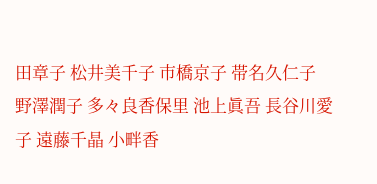田章子 松井美千子 市橋京子 帯名久仁子 野澤潤子 多々良香保里 池上眞吾 長谷川愛子 遠藤千晶 小畔香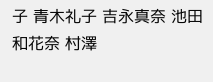子 青木礼子 吉永真奈 池田和花奈 村澤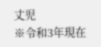丈児
※令和3年現在